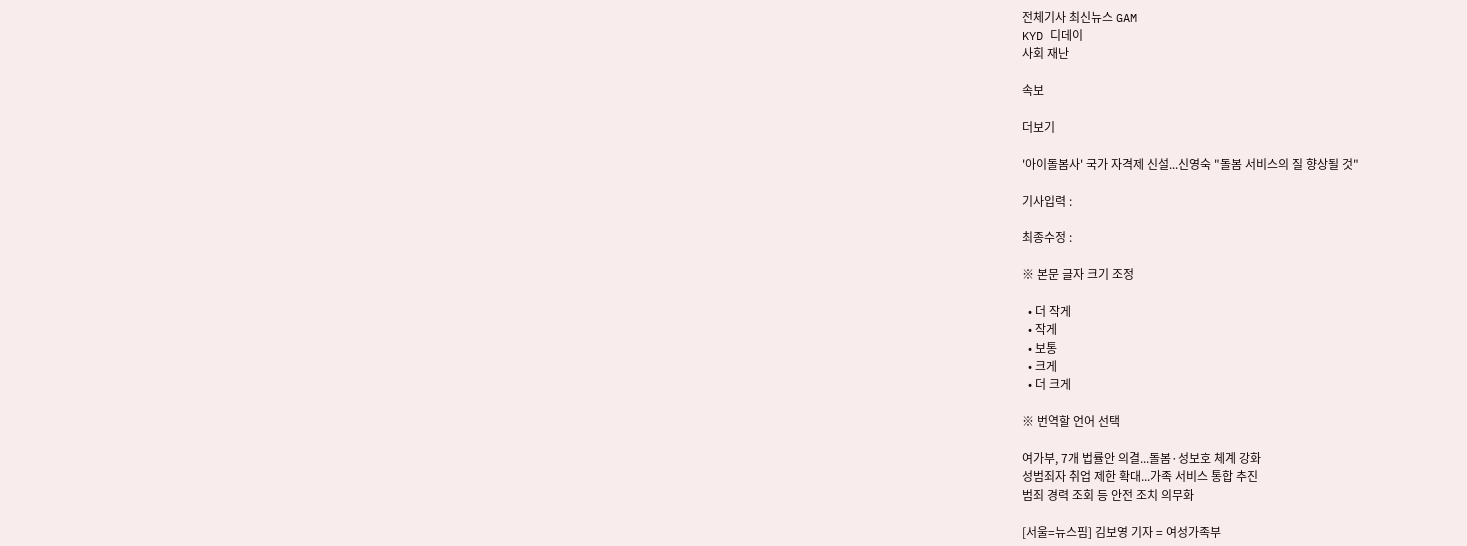전체기사 최신뉴스 GAM
KYD 디데이
사회 재난

속보

더보기

'아이돌봄사' 국가 자격제 신설...신영숙 "돌봄 서비스의 질 향상될 것"

기사입력 :

최종수정 :

※ 본문 글자 크기 조정

  • 더 작게
  • 작게
  • 보통
  • 크게
  • 더 크게

※ 번역할 언어 선택

여가부, 7개 법률안 의결...돌봄·성보호 체계 강화
성범죄자 취업 제한 확대...가족 서비스 통합 추진
범죄 경력 조회 등 안전 조치 의무화

[서울=뉴스핌] 김보영 기자 = 여성가족부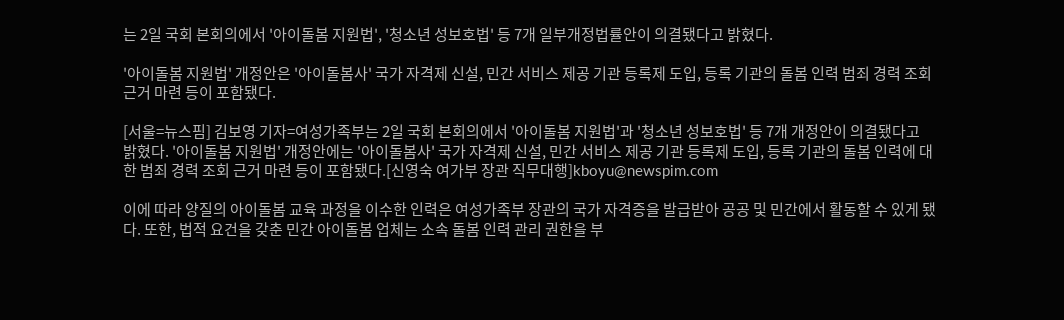는 2일 국회 본회의에서 '아이돌봄 지원법', '청소년 성보호법' 등 7개 일부개정법률안이 의결됐다고 밝혔다.

'아이돌봄 지원법' 개정안은 '아이돌봄사' 국가 자격제 신설, 민간 서비스 제공 기관 등록제 도입, 등록 기관의 돌봄 인력 범죄 경력 조회 근거 마련 등이 포함됐다.

[서울=뉴스핌] 김보영 기자=여성가족부는 2일 국회 본회의에서 '아이돌봄 지원법'과 '청소년 성보호법' 등 7개 개정안이 의결됐다고 밝혔다. '아이돌봄 지원법' 개정안에는 '아이돌봄사' 국가 자격제 신설, 민간 서비스 제공 기관 등록제 도입, 등록 기관의 돌봄 인력에 대한 범죄 경력 조회 근거 마련 등이 포함됐다.[신영숙 여가부 장관 직무대행]kboyu@newspim.com

이에 따라 양질의 아이돌봄 교육 과정을 이수한 인력은 여성가족부 장관의 국가 자격증을 발급받아 공공 및 민간에서 활동할 수 있게 됐다. 또한, 법적 요건을 갖춘 민간 아이돌봄 업체는 소속 돌봄 인력 관리 권한을 부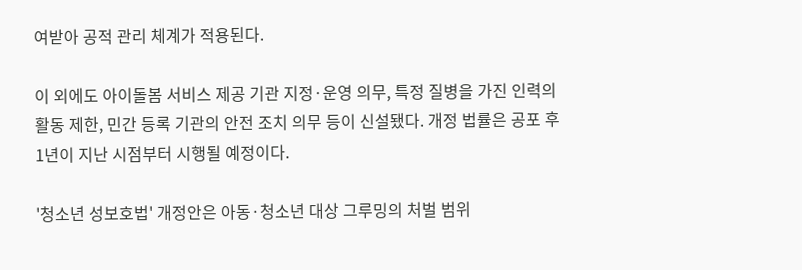여받아 공적 관리 체계가 적용된다.

이 외에도 아이돌봄 서비스 제공 기관 지정·운영 의무, 특정 질병을 가진 인력의 활동 제한, 민간 등록 기관의 안전 조치 의무 등이 신설됐다. 개정 법률은 공포 후 1년이 지난 시점부터 시행될 예정이다.

'청소년 성보호법' 개정안은 아동·청소년 대상 그루밍의 처벌 범위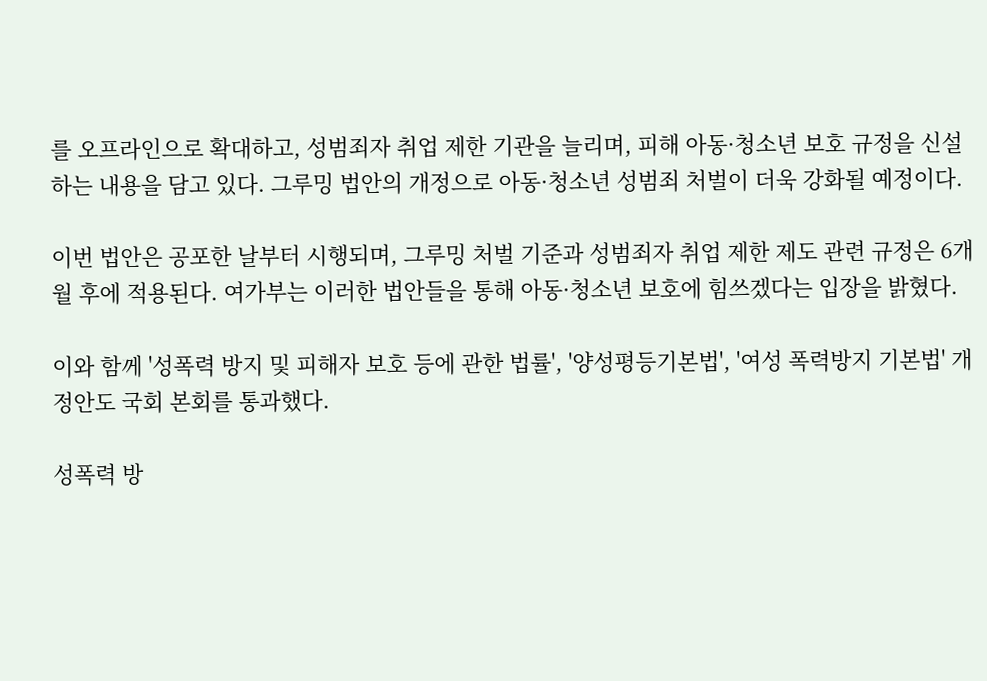를 오프라인으로 확대하고, 성범죄자 취업 제한 기관을 늘리며, 피해 아동·청소년 보호 규정을 신설하는 내용을 담고 있다. 그루밍 법안의 개정으로 아동·청소년 성범죄 처벌이 더욱 강화될 예정이다.

이번 법안은 공포한 날부터 시행되며, 그루밍 처벌 기준과 성범죄자 취업 제한 제도 관련 규정은 6개월 후에 적용된다. 여가부는 이러한 법안들을 통해 아동·청소년 보호에 힘쓰겠다는 입장을 밝혔다.

이와 함께 '성폭력 방지 및 피해자 보호 등에 관한 법률', '양성평등기본법', '여성 폭력방지 기본법' 개정안도 국회 본회를 통과했다.

성폭력 방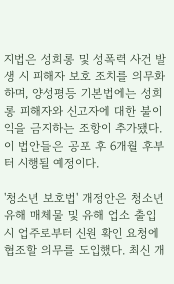지법은 성희롱 및 성폭력 사건 발생 시 피해자 보호 조치를 의무화하며, 양성평등 기본법에는 성희롱 피해자와 신고자에 대한 불이익을 금지하는 조항이 추가됐다. 이 법안들은 공포 후 6개월 후부터 시행될 예정이다.

'청소년 보호법' 개정안은 청소년 유해 매체물 및 유해 업소 출입 시 업주로부터 신원 확인 요청에 협조할 의무를 도입했다. 최신 개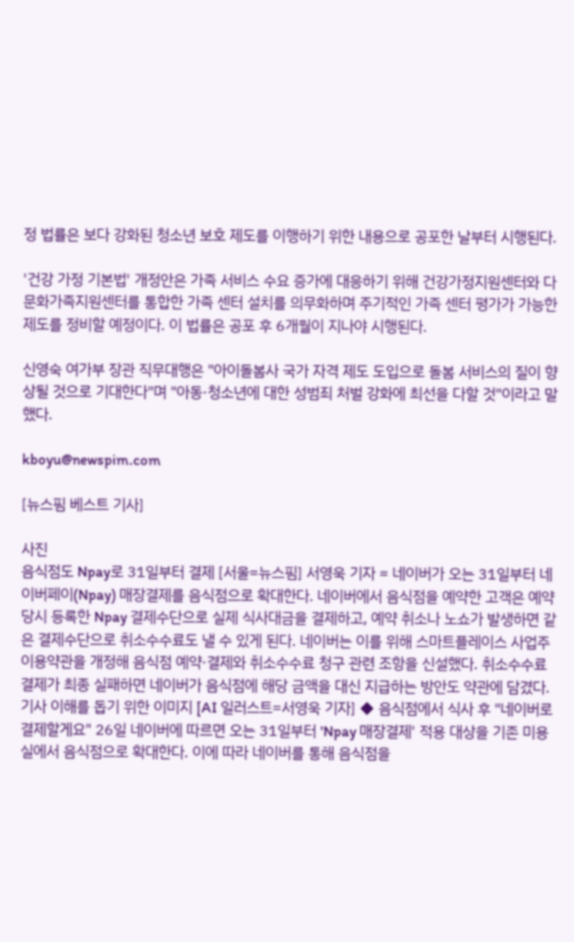정 법률은 보다 강화된 청소년 보호 제도를 이행하기 위한 내용으로 공포한 날부터 시행된다.

'건강 가정 기본법' 개정안은 가족 서비스 수요 증가에 대응하기 위해 건강가정지원센터와 다문화가족지원센터를 통합한 가족 센터 설치를 의무화하며 주기적인 가족 센터 평가가 가능한 제도를 정비할 예정이다. 이 법률은 공포 후 6개월이 지나야 시행된다.

신영숙 여가부 장관 직무대행은 "아이돌봄사 국가 자격 제도 도입으로 돌봄 서비스의 질이 향상될 것으로 기대한다"며 "아동·청소년에 대한 성범죄 처벌 강화에 최선을 다할 것"이라고 말했다.

kboyu@newspim.com

[뉴스핌 베스트 기사]

사진
음식점도 Npay로 31일부터 결제 [서울=뉴스핌] 서영욱 기자 = 네이버가 오는 31일부터 네이버페이(Npay) 매장결제를 음식점으로 확대한다. 네이버에서 음식점을 예약한 고객은 예약 당시 등록한 Npay 결제수단으로 실제 식사대금을 결제하고, 예약 취소나 노쇼가 발생하면 같은 결제수단으로 취소수수료도 낼 수 있게 된다. 네이버는 이를 위해 스마트플레이스 사업주 이용약관을 개정해 음식점 예약·결제와 취소수수료 청구 관련 조항을 신설했다. 취소수수료 결제가 최종 실패하면 네이버가 음식점에 해당 금액을 대신 지급하는 방안도 약관에 담겼다. 기사 이해를 돕기 위한 이미지 [AI 일러스트=서영욱 기자] ◆ 음식점에서 식사 후 "네이버로 결제할게요" 26일 네이버에 따르면 오는 31일부터 'Npay 매장결제' 적용 대상을 기존 미용실에서 음식점으로 확대한다. 이에 따라 네이버를 통해 음식점을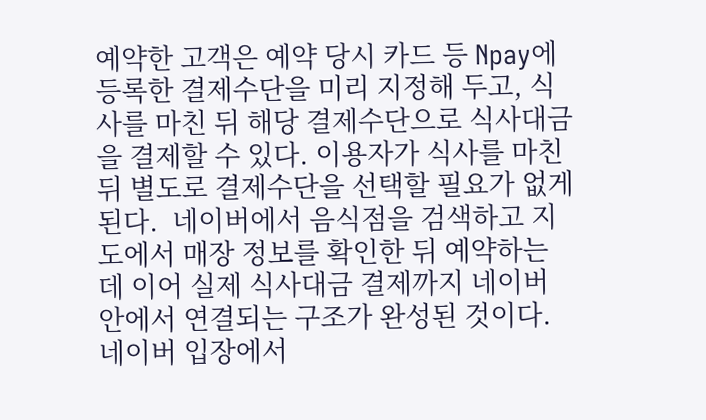예약한 고객은 예약 당시 카드 등 Npay에 등록한 결제수단을 미리 지정해 두고, 식사를 마친 뒤 해당 결제수단으로 식사대금을 결제할 수 있다. 이용자가 식사를 마친 뒤 별도로 결제수단을 선택할 필요가 없게 된다.  네이버에서 음식점을 검색하고 지도에서 매장 정보를 확인한 뒤 예약하는 데 이어 실제 식사대금 결제까지 네이버 안에서 연결되는 구조가 완성된 것이다. 네이버 입장에서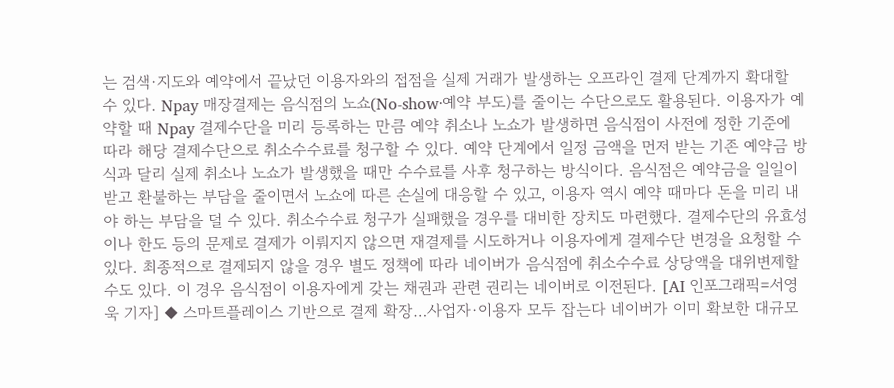는 검색·지도와 예약에서 끝났던 이용자와의 접점을 실제 거래가 발생하는 오프라인 결제 단계까지 확대할 수 있다. Npay 매장결제는 음식점의 노쇼(No-show·예약 부도)를 줄이는 수단으로도 활용된다. 이용자가 예약할 때 Npay 결제수단을 미리 등록하는 만큼 예약 취소나 노쇼가 발생하면 음식점이 사전에 정한 기준에 따라 해당 결제수단으로 취소수수료를 청구할 수 있다. 예약 단계에서 일정 금액을 먼저 받는 기존 예약금 방식과 달리 실제 취소나 노쇼가 발생했을 때만 수수료를 사후 청구하는 방식이다. 음식점은 예약금을 일일이 받고 환불하는 부담을 줄이면서 노쇼에 따른 손실에 대응할 수 있고, 이용자 역시 예약 때마다 돈을 미리 내야 하는 부담을 덜 수 있다. 취소수수료 청구가 실패했을 경우를 대비한 장치도 마련했다. 결제수단의 유효성이나 한도 등의 문제로 결제가 이뤄지지 않으면 재결제를 시도하거나 이용자에게 결제수단 변경을 요청할 수 있다. 최종적으로 결제되지 않을 경우 별도 정책에 따라 네이버가 음식점에 취소수수료 상당액을 대위변제할 수도 있다. 이 경우 음식점이 이용자에게 갖는 채권과 관련 권리는 네이버로 이전된다. [AI 인포그래픽=서영욱 기자] ◆ 스마트플레이스 기반으로 결제 확장…사업자·이용자 모두 잡는다 네이버가 이미 확보한 대규모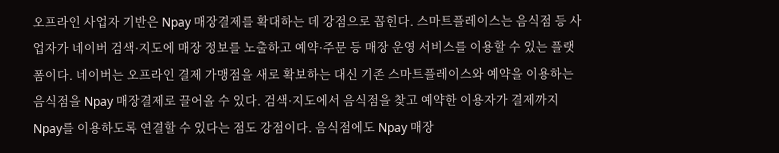오프라인 사업자 기반은 Npay 매장결제를 확대하는 데 강점으로 꼽힌다. 스마트플레이스는 음식점 등 사업자가 네이버 검색·지도에 매장 정보를 노출하고 예약·주문 등 매장 운영 서비스를 이용할 수 있는 플랫폼이다. 네이버는 오프라인 결제 가맹점을 새로 확보하는 대신 기존 스마트플레이스와 예약을 이용하는 음식점을 Npay 매장결제로 끌어올 수 있다. 검색·지도에서 음식점을 찾고 예약한 이용자가 결제까지 Npay를 이용하도록 연결할 수 있다는 점도 강점이다. 음식점에도 Npay 매장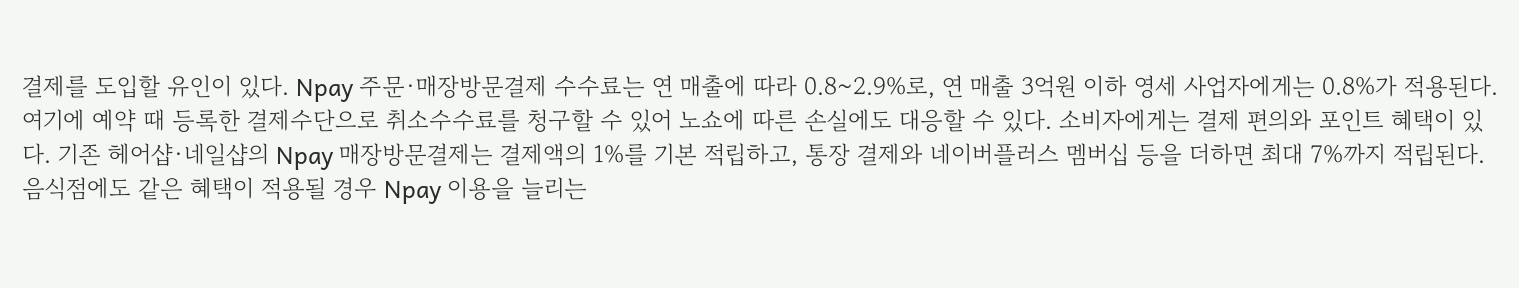결제를 도입할 유인이 있다. Npay 주문·매장방문결제 수수료는 연 매출에 따라 0.8~2.9%로, 연 매출 3억원 이하 영세 사업자에게는 0.8%가 적용된다. 여기에 예약 때 등록한 결제수단으로 취소수수료를 청구할 수 있어 노쇼에 따른 손실에도 대응할 수 있다. 소비자에게는 결제 편의와 포인트 혜택이 있다. 기존 헤어샵·네일샵의 Npay 매장방문결제는 결제액의 1%를 기본 적립하고, 통장 결제와 네이버플러스 멤버십 등을 더하면 최대 7%까지 적립된다. 음식점에도 같은 혜택이 적용될 경우 Npay 이용을 늘리는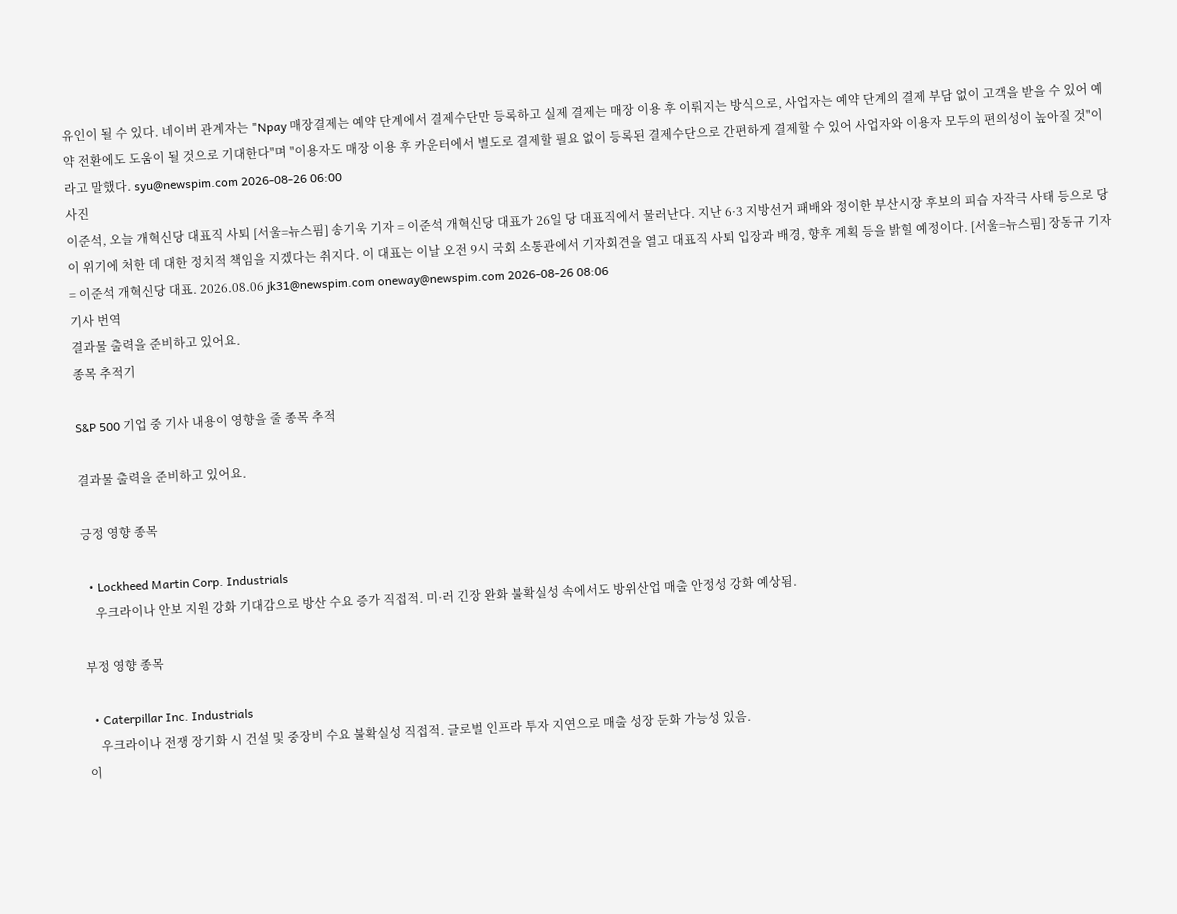유인이 될 수 있다. 네이버 관계자는 "Npay 매장결제는 예약 단계에서 결제수단만 등록하고 실제 결제는 매장 이용 후 이뤄지는 방식으로, 사업자는 예약 단계의 결제 부담 없이 고객을 받을 수 있어 예약 전환에도 도움이 될 것으로 기대한다"며 "이용자도 매장 이용 후 카운터에서 별도로 결제할 필요 없이 등록된 결제수단으로 간편하게 결제할 수 있어 사업자와 이용자 모두의 편의성이 높아질 것"이라고 말했다. syu@newspim.com 2026-08-26 06:00
사진
이준석, 오늘 개혁신당 대표직 사퇴 [서울=뉴스핌] 송기욱 기자 = 이준석 개혁신당 대표가 26일 당 대표직에서 물러난다. 지난 6·3 지방선거 패배와 정이한 부산시장 후보의 피습 자작극 사태 등으로 당이 위기에 처한 데 대한 정치적 책임을 지겠다는 취지다. 이 대표는 이날 오전 9시 국회 소통관에서 기자회견을 열고 대표직 사퇴 입장과 배경, 향후 계획 등을 밝힐 예정이다. [서울=뉴스핌] 장동규 기자 = 이준석 개혁신당 대표. 2026.08.06 jk31@newspim.com oneway@newspim.com 2026-08-26 08:06
기사 번역
결과물 출력을 준비하고 있어요.
종목 추적기

S&P 500 기업 중 기사 내용이 영향을 줄 종목 추적

결과물 출력을 준비하고 있어요.

긍정 영향 종목

  • Lockheed Martin Corp. Industrials
    우크라이나 안보 지원 강화 기대감으로 방산 수요 증가 직접적. 미·러 긴장 완화 불확실성 속에서도 방위산업 매출 안정성 강화 예상됨.

부정 영향 종목

  • Caterpillar Inc. Industrials
    우크라이나 전쟁 장기화 시 건설 및 중장비 수요 불확실성 직접적. 글로벌 인프라 투자 지연으로 매출 성장 둔화 가능성 있음.
이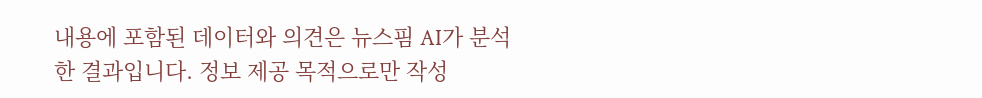내용에 포함된 데이터와 의견은 뉴스핌 AI가 분석한 결과입니다. 정보 제공 목적으로만 작성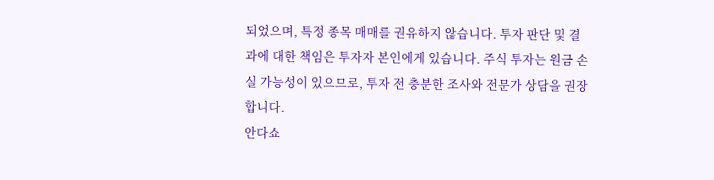되었으며, 특정 종목 매매를 권유하지 않습니다. 투자 판단 및 결과에 대한 책임은 투자자 본인에게 있습니다. 주식 투자는 원금 손실 가능성이 있으므로, 투자 전 충분한 조사와 전문가 상담을 권장합니다.
안다쇼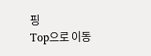핑
Top으로 이동